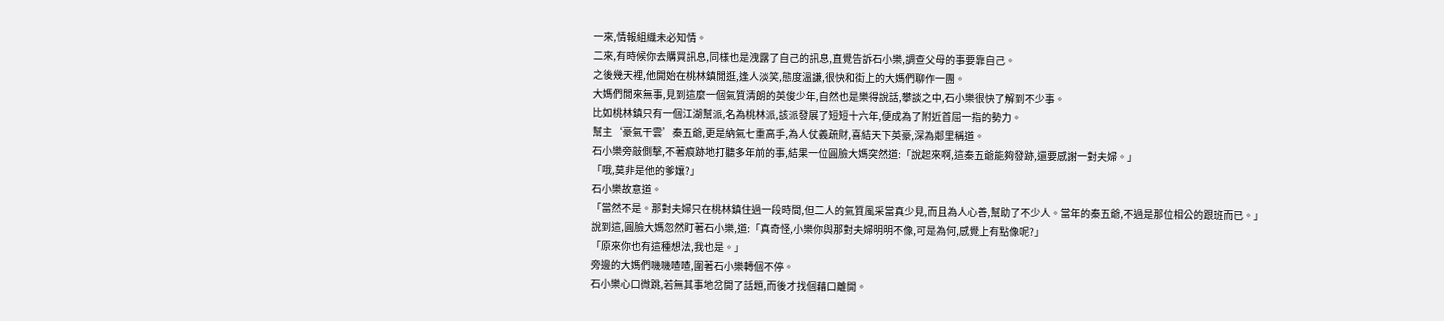一來,情報組織未必知情。
二來,有時候你去購買訊息,同樣也是洩露了自己的訊息,直覺告訴石小樂,調查父母的事要靠自己。
之後幾天裡,他開始在桃林鎮閒逛,逢人淡笑,態度溫謙,很快和街上的大媽們聊作一團。
大媽們閒來無事,見到這麼一個氣質清朗的英俊少年,自然也是樂得說話,攀談之中,石小樂很快了解到不少事。
比如桃林鎮只有一個江湖幫派,名為桃林派,該派發展了短短十六年,便成為了附近首屈一指的勢力。
幫主‘豪氣干雲’秦五爺,更是納氣七重高手,為人仗義疏財,喜結天下英豪,深為鄰里稱道。
石小樂旁敲側擊,不著痕跡地打聽多年前的事,結果一位圓臉大媽突然道:「說起來啊,這秦五爺能夠發跡,還要感謝一對夫婦。」
「哦,莫非是他的爹孃?」
石小樂故意道。
「當然不是。那對夫婦只在桃林鎮住過一段時間,但二人的氣質風采當真少見,而且為人心善,幫助了不少人。當年的秦五爺,不過是那位相公的跟班而已。」
說到這,圓臉大媽忽然盯著石小樂,道:「真奇怪,小樂你與那對夫婦明明不像,可是為何,感覺上有點像呢?」
「原來你也有這種想法,我也是。」
旁邊的大媽們嘰嘰喳喳,圍著石小樂轉個不停。
石小樂心口微跳,若無其事地岔開了話題,而後才找個藉口離開。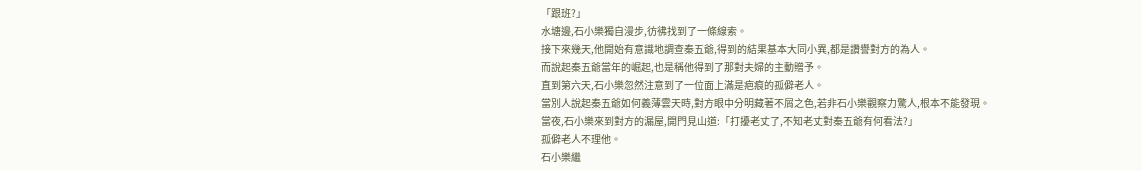「跟班?」
水塘邊,石小樂獨自漫步,彷彿找到了一條線索。
接下來幾天,他開始有意識地調查秦五爺,得到的結果基本大同小異,都是讚譽對方的為人。
而說起秦五爺當年的崛起,也是稱他得到了那對夫婦的主動贈予。
直到第六天,石小樂忽然注意到了一位面上滿是疤痕的孤僻老人。
當別人說起秦五爺如何義薄雲天時,對方眼中分明藏著不屑之色,若非石小樂觀察力驚人,根本不能發現。
當夜,石小樂來到對方的漏屋,開門見山道:「打擾老丈了,不知老丈對秦五爺有何看法?」
孤僻老人不理他。
石小樂繼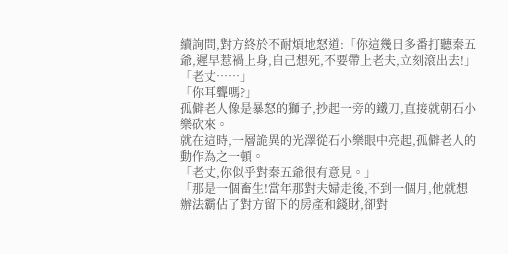續詢問,對方終於不耐煩地怒道:「你這幾日多番打聽秦五爺,遲早惹禍上身,自己想死,不要帶上老夫,立刻滾出去!」
「老丈……」
「你耳聾嗎?」
孤僻老人像是暴怒的獅子,抄起一旁的鐵刀,直接就朝石小樂砍來。
就在這時,一層詭異的光澤從石小樂眼中亮起,孤僻老人的動作為之一頓。
「老丈,你似乎對秦五爺很有意見。」
「那是一個畜生!當年那對夫婦走後,不到一個月,他就想辦法霸佔了對方留下的房產和錢財,卻對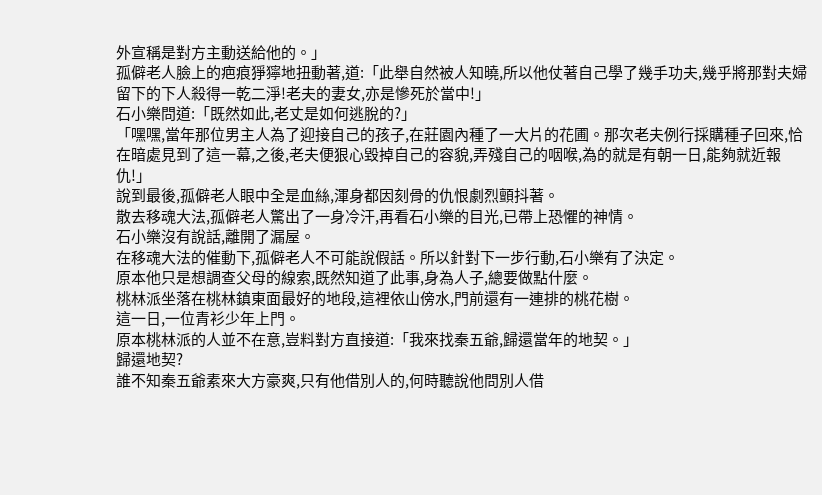外宣稱是對方主動送給他的。」
孤僻老人臉上的疤痕猙獰地扭動著,道:「此舉自然被人知曉,所以他仗著自己學了幾手功夫,幾乎將那對夫婦留下的下人殺得一乾二淨!老夫的妻女,亦是慘死於當中!」
石小樂問道:「既然如此,老丈是如何逃脫的?」
「嘿嘿,當年那位男主人為了迎接自己的孩子,在莊園內種了一大片的花圃。那次老夫例行採購種子回來,恰在暗處見到了這一幕,之後,老夫便狠心毀掉自己的容貌,弄殘自己的咽喉,為的就是有朝一日,能夠就近報仇!」
說到最後,孤僻老人眼中全是血絲,渾身都因刻骨的仇恨劇烈顫抖著。
散去移魂大法,孤僻老人驚出了一身冷汗,再看石小樂的目光,已帶上恐懼的神情。
石小樂沒有說話,離開了漏屋。
在移魂大法的催動下,孤僻老人不可能說假話。所以針對下一步行動,石小樂有了決定。
原本他只是想調查父母的線索,既然知道了此事,身為人子,總要做點什麼。
桃林派坐落在桃林鎮東面最好的地段,這裡依山傍水,門前還有一連排的桃花樹。
這一日,一位青衫少年上門。
原本桃林派的人並不在意,豈料對方直接道:「我來找秦五爺,歸還當年的地契。」
歸還地契?
誰不知秦五爺素來大方豪爽,只有他借別人的,何時聽說他問別人借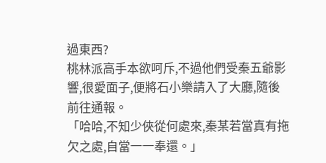過東西?
桃林派高手本欲呵斥,不過他們受秦五爺影響,很愛面子,便將石小樂請入了大廳,隨後前往通報。
「哈哈,不知少俠從何處來,秦某若當真有拖欠之處,自當一一奉還。」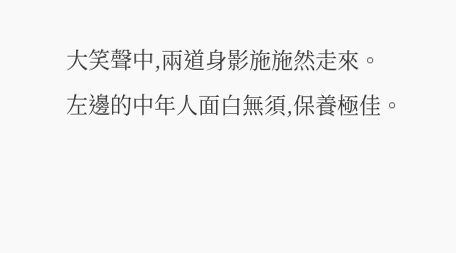大笑聲中,兩道身影施施然走來。
左邊的中年人面白無須,保養極佳。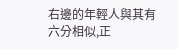右邊的年輕人與其有六分相似,正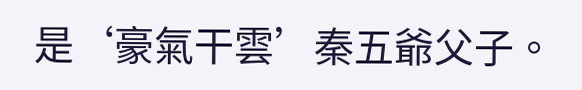是‘豪氣干雲’秦五爺父子。